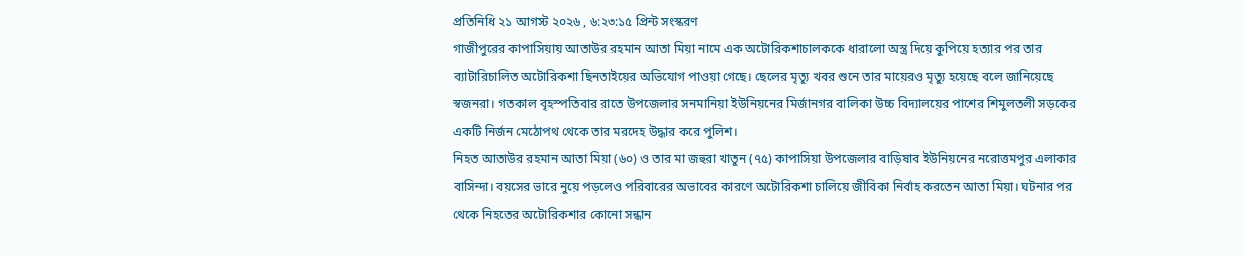প্রতিনিধি ২১ আগস্ট ২০২৬ , ৬:২৩:১৫ প্রিন্ট সংস্করণ
গাজীপুরের কাপাসিয়ায় আতাউর রহমান আতা মিয়া নামে এক অটোরিকশাচালককে ধারালো অস্ত্র দিয়ে কুপিয়ে হত্যার পর তার ব্যাটারিচালিত অটোরিকশা ছিনতাইয়ের অভিযোগ পাওয়া গেছে। ছেলের মৃত্যু খবর শুনে তার মায়েরও মৃত্যু হয়েছে বলে জানিয়েছে স্বজনরা। গতকাল বৃহস্পতিবার রাতে উপজেলার সনমানিয়া ইউনিয়নের মির্জানগর বালিকা উচ্চ বিদ্যালয়ের পাশের শিমুলতলী সড়কের একটি নির্জন মেঠোপথ থেকে তার মরদেহ উদ্ধার করে পুলিশ।
নিহত আতাউর রহমান আতা মিয়া (৬০) ও তার মা জহুরা খাতুন (৭৫) কাপাসিয়া উপজেলার বাড়িষাব ইউনিয়নের নরোত্তমপুর এলাকার বাসিন্দা। বয়সের ভারে নুয়ে পড়লেও পরিবারের অভাবের কারণে অটোরিকশা চালিয়ে জীবিকা নির্বাহ করতেন আতা মিয়া। ঘটনার পর থেকে নিহতের অটোরিকশার কোনো সন্ধান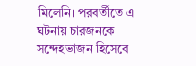মিলেনি। পরবর্তীতে এ ঘটনায় চারজনকে সন্দেহভাজন হিসেবে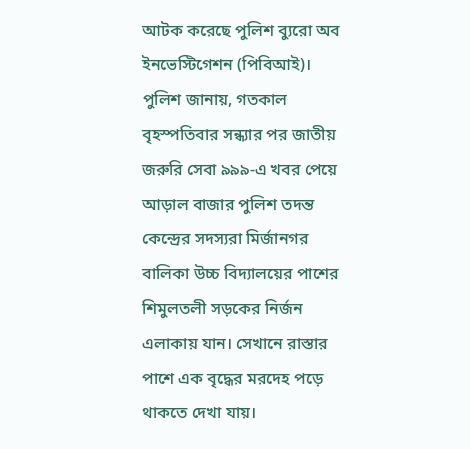আটক করেছে পুলিশ ব্যুরো অব ইনভেস্টিগেশন (পিবিআই)।
পুলিশ জানায়, গতকাল বৃহস্পতিবার সন্ধ্যার পর জাতীয় জরুরি সেবা ৯৯৯-এ খবর পেয়ে আড়াল বাজার পুলিশ তদন্ত কেন্দ্রের সদস্যরা মির্জানগর বালিকা উচ্চ বিদ্যালয়ের পাশের শিমুলতলী সড়কের নির্জন এলাকায় যান। সেখানে রাস্তার পাশে এক বৃদ্ধের মরদেহ পড়ে থাকতে দেখা যায়।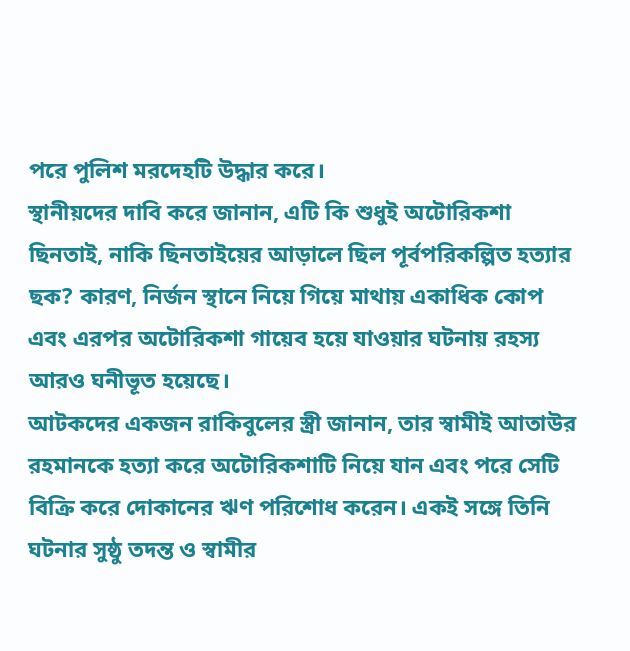পরে পুলিশ মরদেহটি উদ্ধার করে।
স্থানীয়দের দাবি করে জানান, এটি কি শুধুই অটোরিকশা ছিনতাই, নাকি ছিনতাইয়ের আড়ালে ছিল পূর্বপরিকল্পিত হত্যার ছক? কারণ, নির্জন স্থানে নিয়ে গিয়ে মাথায় একাধিক কোপ এবং এরপর অটোরিকশা গায়েব হয়ে যাওয়ার ঘটনায় রহস্য আরও ঘনীভূত হয়েছে।
আটকদের একজন রাকিবুলের স্ত্রী জানান, তার স্বামীই আতাউর রহমানকে হত্যা করে অটোরিকশাটি নিয়ে যান এবং পরে সেটি বিক্রি করে দোকানের ঋণ পরিশোধ করেন। একই সঙ্গে তিনি ঘটনার সুষ্ঠু তদন্ত ও স্বামীর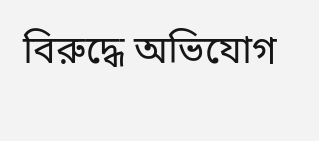বিরুদ্ধে অভিযোগ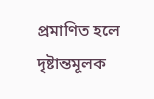প্রমাণিত হলে দৃষ্টান্তমূলক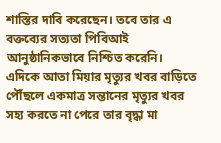শাস্তির দাবি করেছেন। তবে তার এ বক্তব্যের সত্যতা পিবিআই আনুষ্ঠানিকভাবে নিশ্চিত করেনি।
এদিকে আতা মিয়ার মৃত্যুর খবর বাড়িতে পৌঁছলে একমাত্র সন্তানের মৃত্যুর খবর সহ্য করতে না পেরে তার বৃদ্ধা মা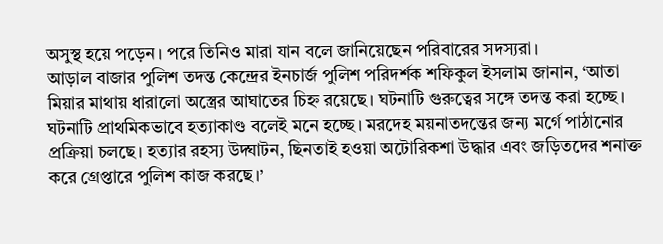অসুস্থ হয়ে পড়েন। পরে তিনিও মারা যান বলে জানিয়েছেন পরিবারের সদস্যরা।
আড়াল বাজার পুলিশ তদন্ত কেন্দ্রের ইনচার্জ পুলিশ পরিদর্শক শফিকুল ইসলাম জানান, ‘আতা মিয়ার মাথায় ধারালো অস্ত্রের আঘাতের চিহ্ন রয়েছে। ঘটনাটি গুরুত্বের সঙ্গে তদন্ত করা হচ্ছে। ঘটনাটি প্রাথমিকভাবে হত্যাকাণ্ড বলেই মনে হচ্ছে। মরদেহ ময়নাতদন্তের জন্য মর্গে পাঠানোর প্রক্রিয়া চলছে। হত্যার রহস্য উদ্ঘাটন, ছিনতাই হওয়া অটোরিকশা উদ্ধার এবং জড়িতদের শনাক্ত করে গ্রেপ্তারে পুলিশ কাজ করছে।’